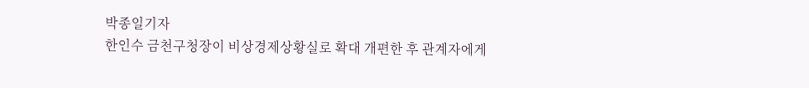박종일기자
한인수 금천구청장이 비상경제상황실로 확대 개편한 후 관계자에게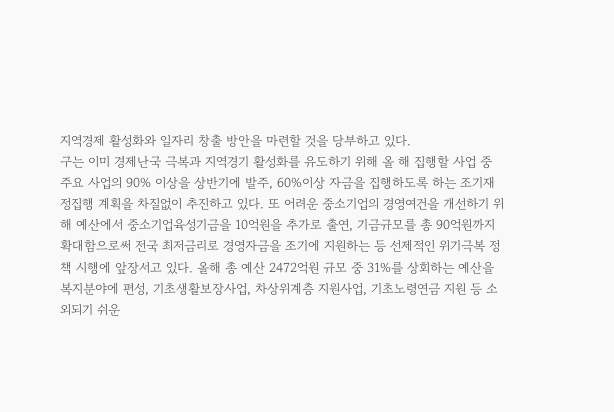지역경제 활성화와 일자리 창출 방안을 마련할 것을 당부하고 있다.
구는 이미 경제난국 극복과 지역경기 활성화를 유도하기 위해 올 해 집행할 사업 중 주요 사업의 90% 이상을 상반기에 발주, 60%이상 자금을 집행하도록 하는 조기재정집행 계획을 차질없이 추진하고 있다. 또 어려운 중소기업의 경영여건을 개선하기 위해 예산에서 중소기업육성기금을 10억원을 추가로 출연, 기금규모를 총 90억원까지 확대함으로써 전국 최저금리로 경영자금을 조기에 지원하는 등 선제적인 위기극복 정책 시행에 앞장서고 있다. 올해 총 예산 2472억원 규모 중 31%를 상회하는 예산을 복지분야에 편성, 기초생활보장사업, 차상위계층 지원사업, 기초노령연금 지원 등 소외되기 쉬운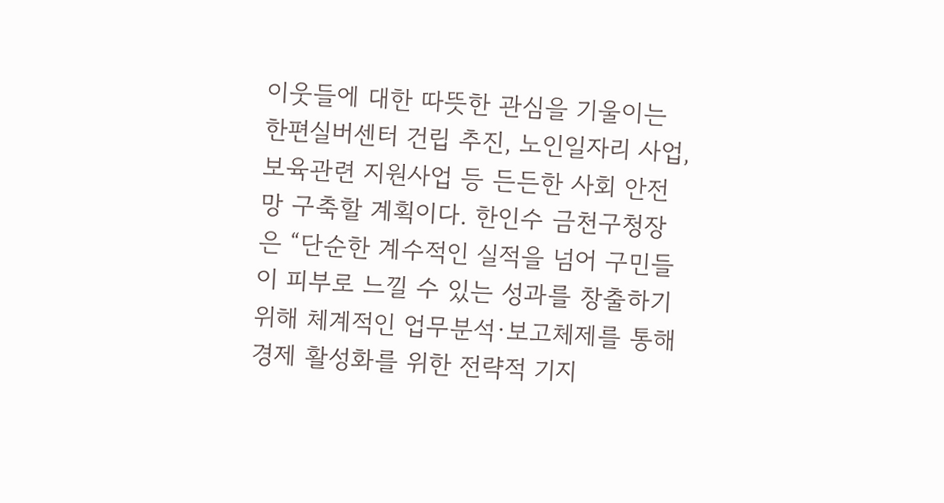이웃들에 대한 따뜻한 관심을 기울이는 한편실버센터 건립 추진, 노인일자리 사업, 보육관련 지원사업 등 든든한 사회 안전망 구축할 계획이다. 한인수 금천구청장은 “단순한 계수적인 실적을 넘어 구민들이 피부로 느낄 수 있는 성과를 창출하기 위해 체계적인 업무분석·보고체제를 통해 경제 활성화를 위한 전략적 기지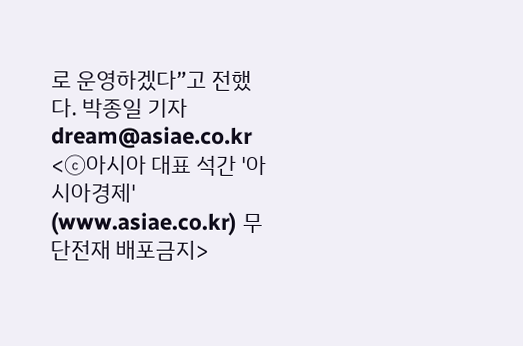로 운영하겠다”고 전했다. 박종일 기자 dream@asiae.co.kr <ⓒ아시아 대표 석간 '아시아경제' (www.asiae.co.kr) 무단전재 배포금지>